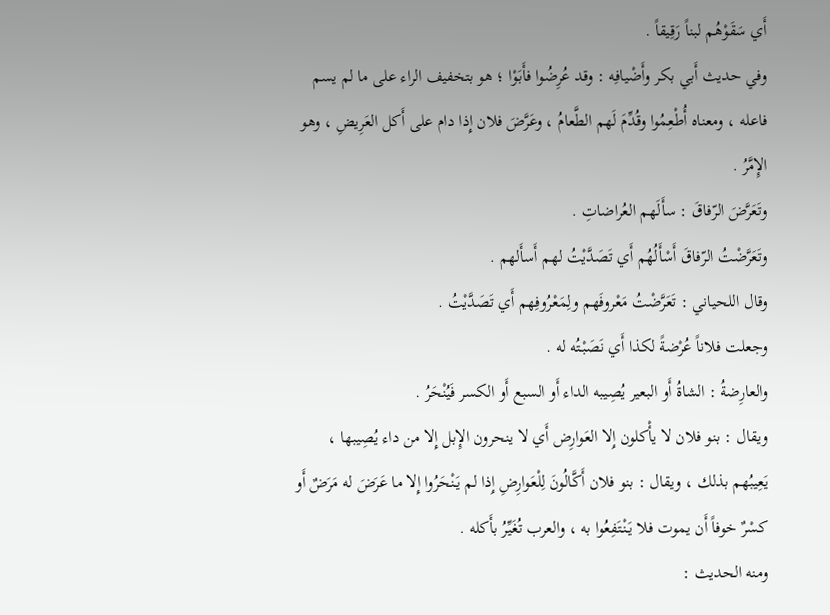أَي سَقَوْهُم لبناً رَقِيقاً .
وفي حديث أَبي بكر وأَضْيافِه : وقد عُرِضُوا فأَبَوْا ؛ هو بتخفيف الراء على ما لم يسم فاعله ، ومعناه أُطْعِمُوا وقُدِّمَ لَهم الطَّعامُ ، وعَرَّضَ فلان إِذا دام على أَكل العَرِيضِ ، وهو الإِمَّرُ .
وتَعَرَّضَ الرّفاقَ : سأَلَهم العُراضاتِ .
وتَعَرَّضْتُ الرّفاقَ أَسْأَلُهُم أَي تَصَدَّيْتُ لهم أَسأَلهم .
وقال اللحياني : تَعَرَّضْتُ مَعْروفَهم ولِمَعْرُوفِهم أَي تَصَدَّيْتُ .
وجعلت فلاناً عُرْضةً لكذا أَي نَصَبْتُه له .
والعارِضةُ : الشاةُ أَو البعير يُصِيبه الداء أَو السبع أَو الكسر فَيُنْحَرُ .
ويقال : بنو فلان لا يأْكلون إِلا العَوارِض أَي لا ينحرون الإِبل إِلا من داء يُصِيبها ، يَعِيبُهم بذلك ، ويقال : بنو فلان أَكَّالُونَ لِلْعَوارِضِ إِذا لم يَنْحَرُوا إِلا ما عَرَضَ له مَرَضٌ أَو كسْرٌ خوفاً أَن يموت فلا يَنْتَفِعُوا به ، والعرب تُغَيِّرُ بأَكله .
ومنه الحديث :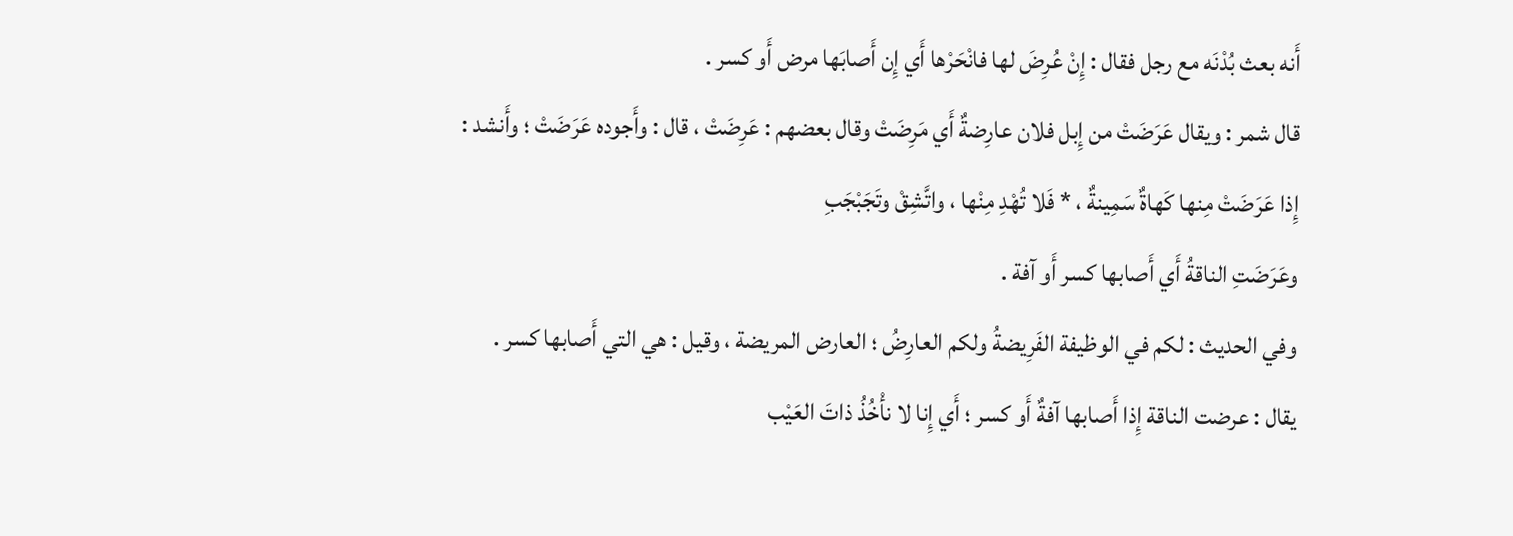أَنه بعث بُدْنَه مع رجل فقال : إِنْ عُرِضَ لها فانْحَرْها أَي إِن أَصابَها مرض أَو كسر .
قال شمر : ويقال عَرَضَتْ من إِبل فلان عارِضةٌ أَي مَرِضَتْ وقال بعضهم : عَرِضَتْ ، قال : وأَجوده عَرَضَتْ ؛ وأَنشد :
إِذا عَرَضَتْ مِنها كَهاةٌ سَمِينةٌ ، * فَلا تُهْدِ مِنْها ، واتَّشِقْ وتَجَبْجَبِ
وعَرَضَتِ الناقةُ أَي أَصابها كسر أَو آفة .
وفي الحديث : لكم في الوظيفة الفَرِيضةُ ولكم العارِضُ ؛ العارض المريضة ، وقيل : هي التي أَصابها كسر .
يقال : عرضت الناقة إِذا أَصابها آفةٌ أَو كسر ؛ أَي إِنا لا نأْخُذُ ذاتَ العَيْب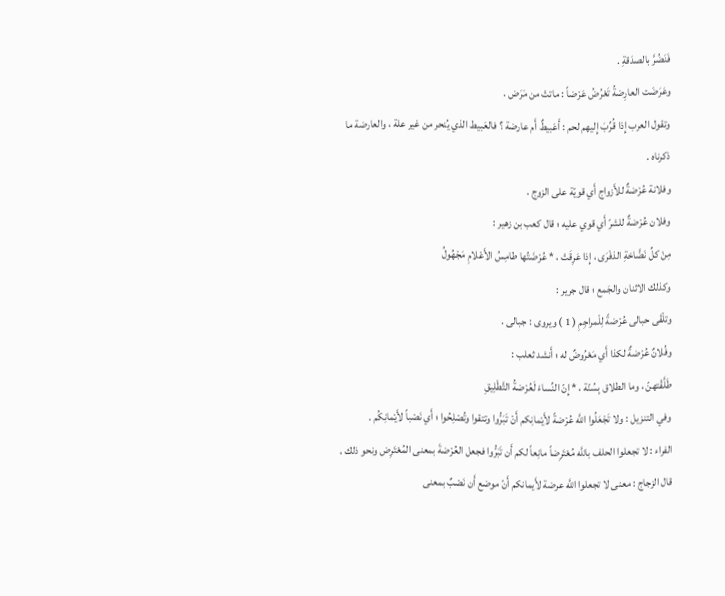فَنَضُرَّ بالصدَقةِ .
وعَرَضَت العارِضةُ تَعْرُضُ عَرْضاً : ماتتْ من مَرَض .
وتقول العرب إِذا قُرِّبَ إِليهم لحم : أَعَبيطٌ أَم عارضة ؟ فالعَبيط الذي يُنحر من غير علة ، والعارضة ما ذكرناه .
وفلانة عُرْضةٌ للأَزواج أَي قويّة على الزوج .
وفلان عُرْضةٌ للشرّ أَي قوي عليه ؛ قال كعب بن زهير :
مِنْ كلِّ نَضَّاخةِ الذفْرَى ، إِذا عَرِقَتْ ، * عُرْضَتُها طامِسُ الأَعْلامِ مَجْهُولُ
وكذلك الاثنان والجَمع ؛ قال جرير :
وتلْقَى حبالى عُرْضةً لِلْمراجِمِ ( 1 ) ويروى : جبالى .
وفُلانٌ عُرْضةٌ لكذا أَي مَعْرُوضٌ له ؛ أَنشد ثعلب :
طَلَّقْتهنّ ، وما الطلاق بِسُنّة ، * إِنّ النِّساءَ لَعُرْضةُ التَّطْلِيقِ
وفي التنزيل : ولا تَجْعَلُوا اللَّه عُرْضةً لأَيْمانِكم أَنْ تَبَرُّوا وتتقوا وتُصْلِحُوا ؛ أَي نَصْباً لأَيْمانِكُم .
الفراء : لا تجعلوا الحلف باللَّه مُعْتَرِضاً مانِعاً لكم أَن تَبَرُّوا فجعل العُرْضةَ بمعنى المُعْتَرِض ونحو ذلك ، قال الزجاج : معنى لا تجعلوا اللَّه عرضة لأَيمانكم أَنّ موضع أَن نَصْبٌ بمعنى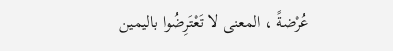عُرْضةً ، المعنى لا تَعْتَرِضُوا باليمين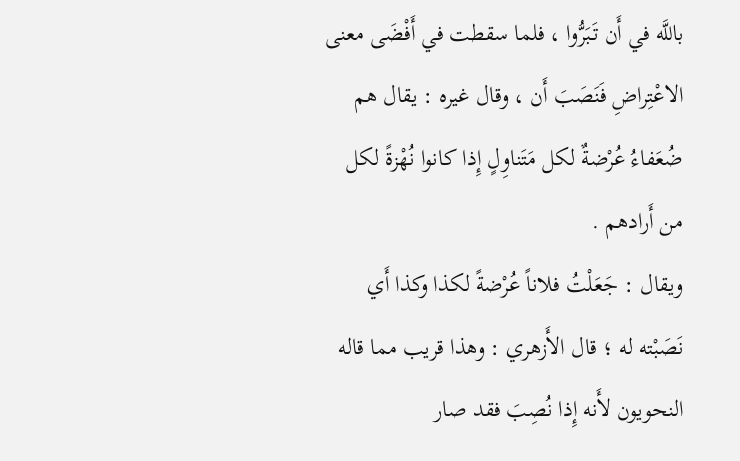باللَّه في أَن تَبَرُّوا ، فلما سقطت في أَفْضَى معنى الاعْتِراضِ فَنَصَبَ أَن ، وقال غيره : يقال هم ضُعَفاءُ عُرْضةٌ لكل مَتَناوِلٍ إِذا كانوا نُهْزةً لكل من أَرادهم .
ويقال : جَعَلْتُ فلاناً عُرْضةً لكذا وكذا أَي نَصَبْته له ؛ قال الأَزهري : وهذا قريب مما قاله النحويون لأَنه إِذا نُصِبَ فقد صار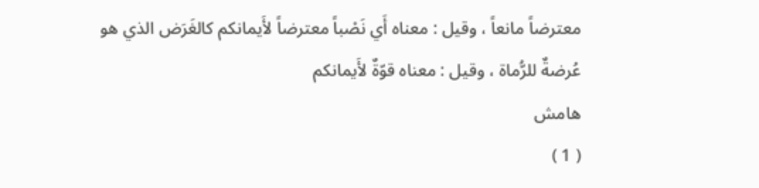معترضاً مانعاً ، وقيل : معناه أَي نَصْباً معترضاً لأَيمانكم كالغَرَض الذي هو عُرضةٌ للرُّماة ، وقيل : معناه قوّةٌ لأَيمانكم
هامش
( 1 )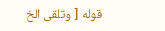قوله [ وتلقى الخ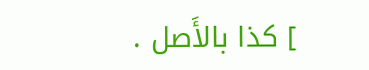] كذا بالأَصل .